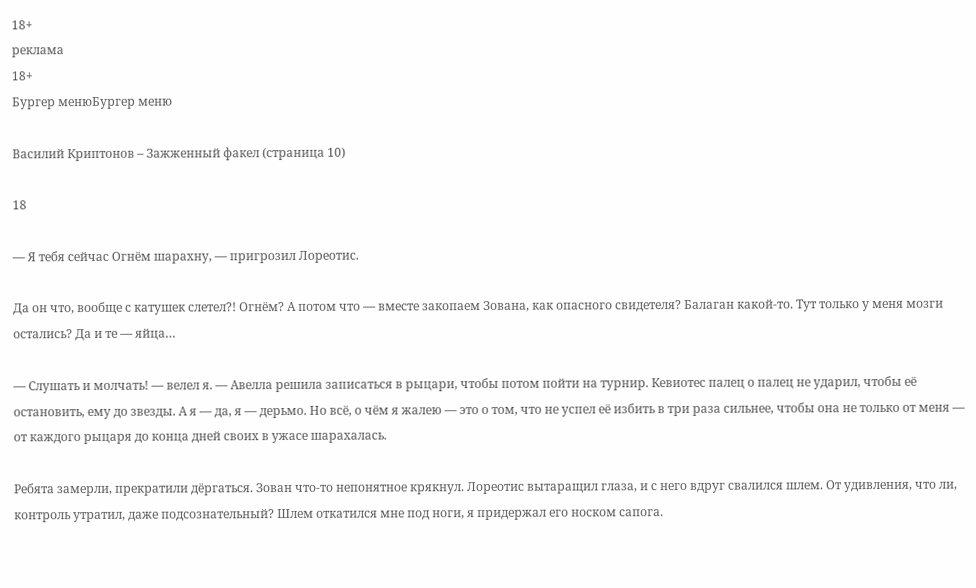18+
реклама
18+
Бургер менюБургер меню

Василий Криптонов – Зажженный факел (страница 10)

18

— Я тебя сейчас Огнём шарахну, — пригрозил Лореотис.

Да он что, вообще с катушек слетел?! Огнём? А потом что — вместе закопаем Зована, как опасного свидетеля? Балаган какой-то. Тут только у меня мозги остались? Да и те — яйца…

— Слушать и молчать! — велел я. — Авелла решила записаться в рыцари, чтобы потом пойти на турнир. Кевиотес палец о палец не ударил, чтобы её остановить, ему до звезды. А я — да, я — дерьмо. Но всё, о чём я жалею — это о том, что не успел её избить в три раза сильнее, чтобы она не только от меня — от каждого рыцаря до конца дней своих в ужасе шарахалась.

Ребята замерли, прекратили дёргаться. Зован что-то непонятное крякнул. Лореотис вытаращил глаза, и с него вдруг свалился шлем. От удивления, что ли, контроль утратил, даже подсознательный? Шлем откатился мне под ноги, я придержал его носком сапога.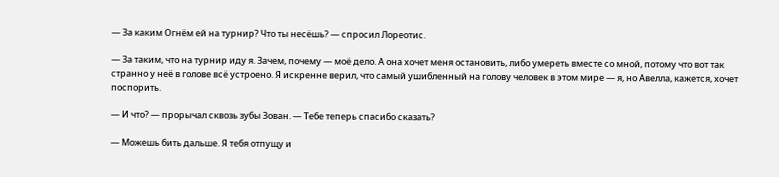— За каким Огнём ей на турнир? Что ты несёшь? — спросил Лореотис.

— За таким, что на турнир иду я. Зачем, почему — моё дело. А она хочет меня остановить, либо умереть вместе со мной, потому что вот так странно у неё в голове всё устроено. Я искренне верил, что самый ушибленный на голову человек в этом мире — я, но Авелла, кажется, хочет поспорить.

— И что? — прорычал сквозь зубы Зован. — Тебе теперь спасибо сказать?

— Можешь бить дальше. Я тебя отпущу и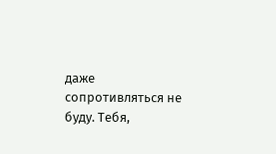даже сопротивляться не буду. Тебя,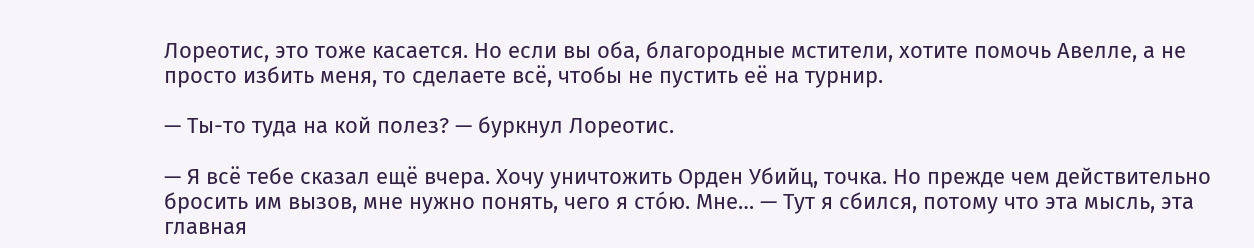Лореотис, это тоже касается. Но если вы оба, благородные мстители, хотите помочь Авелле, а не просто избить меня, то сделаете всё, чтобы не пустить её на турнир.

— Ты-то туда на кой полез? — буркнул Лореотис.

— Я всё тебе сказал ещё вчера. Хочу уничтожить Орден Убийц, точка. Но прежде чем действительно бросить им вызов, мне нужно понять, чего я сто́ю. Мне… — Тут я сбился, потому что эта мысль, эта главная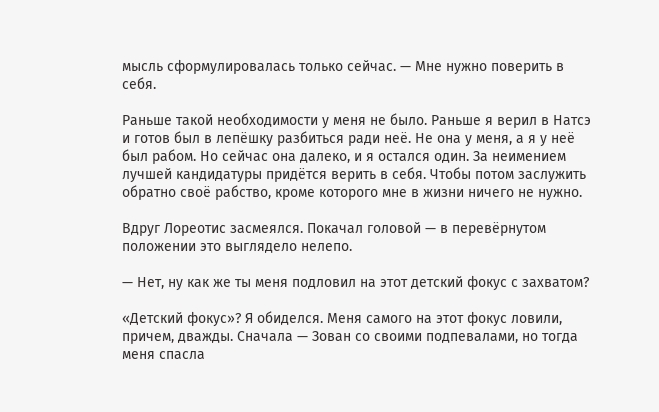мысль сформулировалась только сейчас. — Мне нужно поверить в себя.

Раньше такой необходимости у меня не было. Раньше я верил в Натсэ и готов был в лепёшку разбиться ради неё. Не она у меня, а я у неё был рабом. Но сейчас она далеко, и я остался один. За неимением лучшей кандидатуры придётся верить в себя. Чтобы потом заслужить обратно своё рабство, кроме которого мне в жизни ничего не нужно.

Вдруг Лореотис засмеялся. Покачал головой — в перевёрнутом положении это выглядело нелепо.

— Нет, ну как же ты меня подловил на этот детский фокус с захватом?

«Детский фокус»? Я обиделся. Меня самого на этот фокус ловили, причем, дважды. Сначала — Зован со своими подпевалами, но тогда меня спасла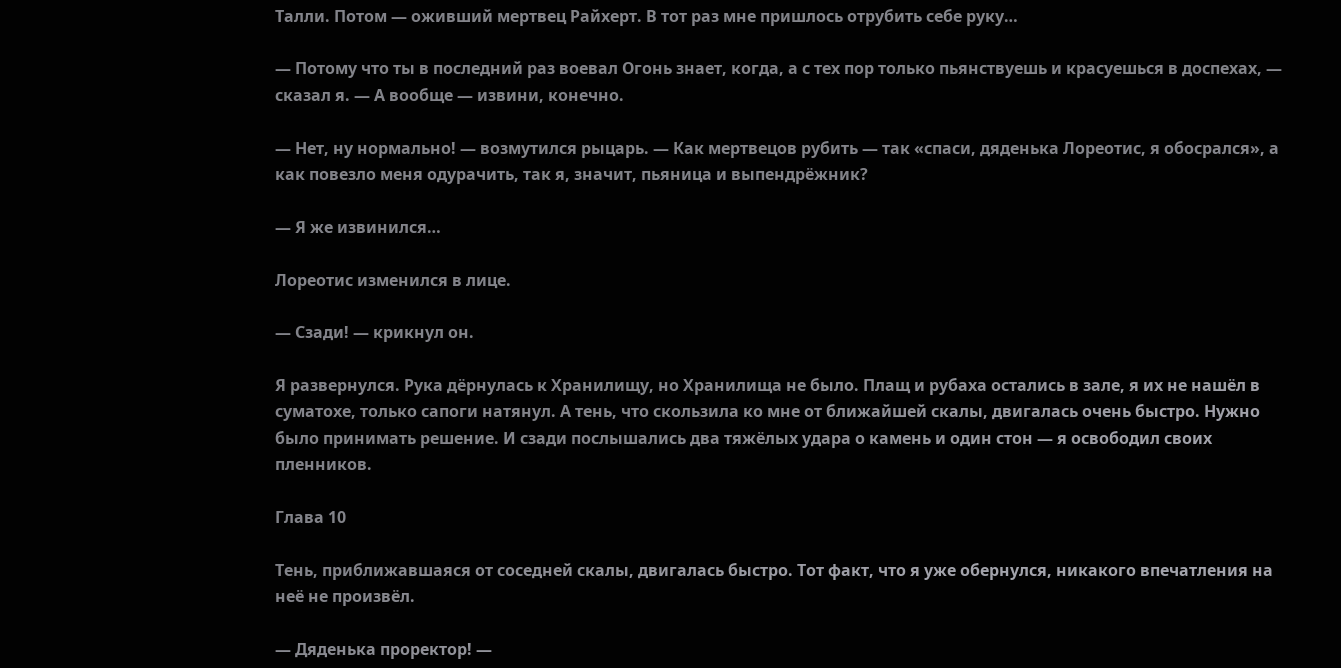Талли. Потом — оживший мертвец Райхерт. В тот раз мне пришлось отрубить себе руку…

— Потому что ты в последний раз воевал Огонь знает, когда, а с тех пор только пьянствуешь и красуешься в доспехах, — сказал я. — А вообще — извини, конечно.

— Нет, ну нормально! — возмутился рыцарь. — Как мертвецов рубить — так «спаси, дяденька Лореотис, я обосрался», а как повезло меня одурачить, так я, значит, пьяница и выпендрёжник?

— Я же извинился…

Лореотис изменился в лице.

— Сзади! — крикнул он.

Я развернулся. Рука дёрнулась к Хранилищу, но Хранилища не было. Плащ и рубаха остались в зале, я их не нашёл в суматохе, только сапоги натянул. А тень, что скользила ко мне от ближайшей скалы, двигалась очень быстро. Нужно было принимать решение. И сзади послышались два тяжёлых удара о камень и один стон — я освободил своих пленников.

Глава 10

Тень, приближавшаяся от соседней скалы, двигалась быстро. Тот факт, что я уже обернулся, никакого впечатления на неё не произвёл.

— Дяденька проректор! —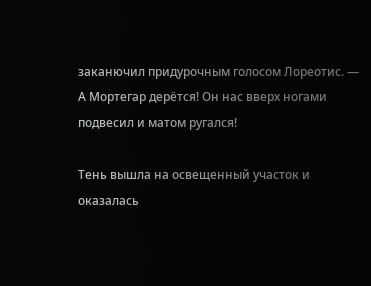заканючил придурочным голосом Лореотис. — А Мортегар дерётся! Он нас вверх ногами подвесил и матом ругался!

Тень вышла на освещенный участок и оказалась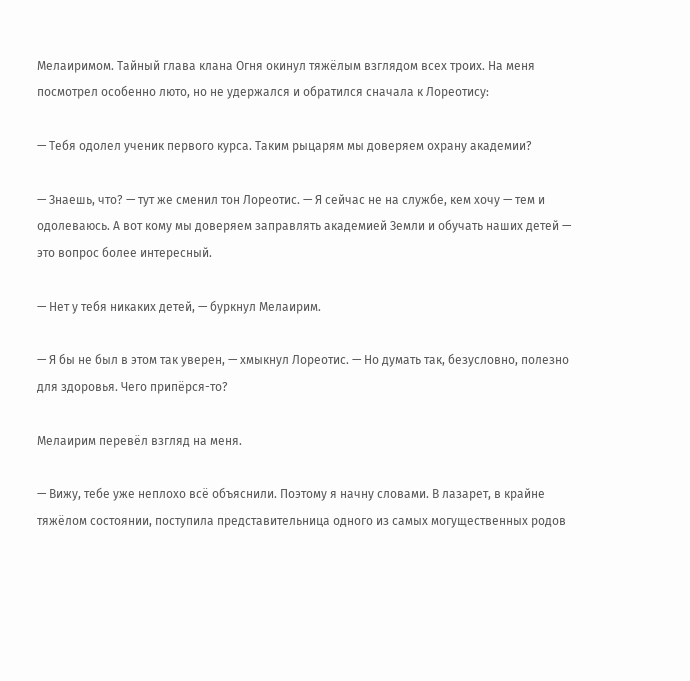Мелаиримом. Тайный глава клана Огня окинул тяжёлым взглядом всех троих. На меня посмотрел особенно люто, но не удержался и обратился сначала к Лореотису:

— Тебя одолел ученик первого курса. Таким рыцарям мы доверяем охрану академии?

— Знаешь, что? — тут же сменил тон Лореотис. — Я сейчас не на службе, кем хочу — тем и одолеваюсь. А вот кому мы доверяем заправлять академией Земли и обучать наших детей — это вопрос более интересный.

— Нет у тебя никаких детей, — буркнул Мелаирим.

— Я бы не был в этом так уверен, — хмыкнул Лореотис. — Но думать так, безусловно, полезно для здоровья. Чего припёрся-то?

Мелаирим перевёл взгляд на меня.

— Вижу, тебе уже неплохо всё объяснили. Поэтому я начну словами. В лазарет, в крайне тяжёлом состоянии, поступила представительница одного из самых могущественных родов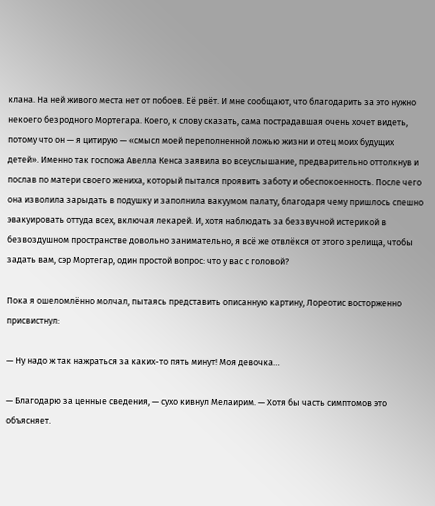клана. На ней живого места нет от побоев. Её рвёт. И мне сообщают, что благодарить за это нужно некоего безродного Мортегара. Коего, к слову сказать, сама пострадавшая очень хочет видеть, потому что он — я цитирую — «смысл моей переполненной ложью жизни и отец моих будущих детей». Именно так госпожа Авелла Кенса заявила во всеуслышание, предварительно оттолкнув и послав по матери своего жениха, который пытался проявить заботу и обеспокоенность. После чего она изволила зарыдать в подушку и заполнила вакуумом палату, благодаря чему пришлось спешно эвакуировать оттуда всех, включая лекарей. И, хотя наблюдать за беззвучной истерикой в безвоздушном пространстве довольно занимательно, я всё же отвлёкся от этого зрелища, чтобы задать вам, сэр Мортегар, один простой вопрос: что у вас с головой?

Пока я ошеломлённо молчал, пытаясь представить описанную картину, Лореотис восторженно присвистнул:

— Ну надо ж так нажраться за каких-то пять минут! Моя девочка…

— Благодарю за ценные сведения, — сухо кивнул Мелаирим. — Хотя бы часть симптомов это объясняет.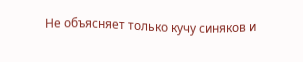Не объясняет только кучу синяков и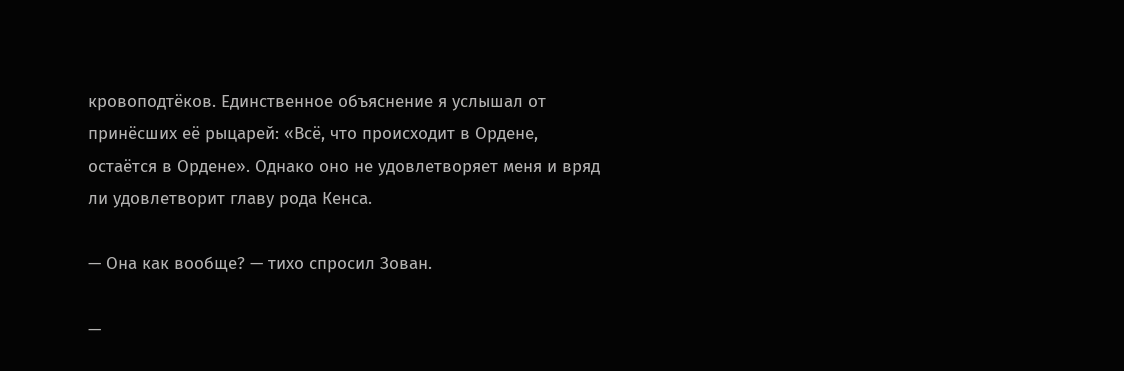кровоподтёков. Единственное объяснение я услышал от принёсших её рыцарей: «Всё, что происходит в Ордене, остаётся в Ордене». Однако оно не удовлетворяет меня и вряд ли удовлетворит главу рода Кенса.

— Она как вообще? — тихо спросил Зован.

—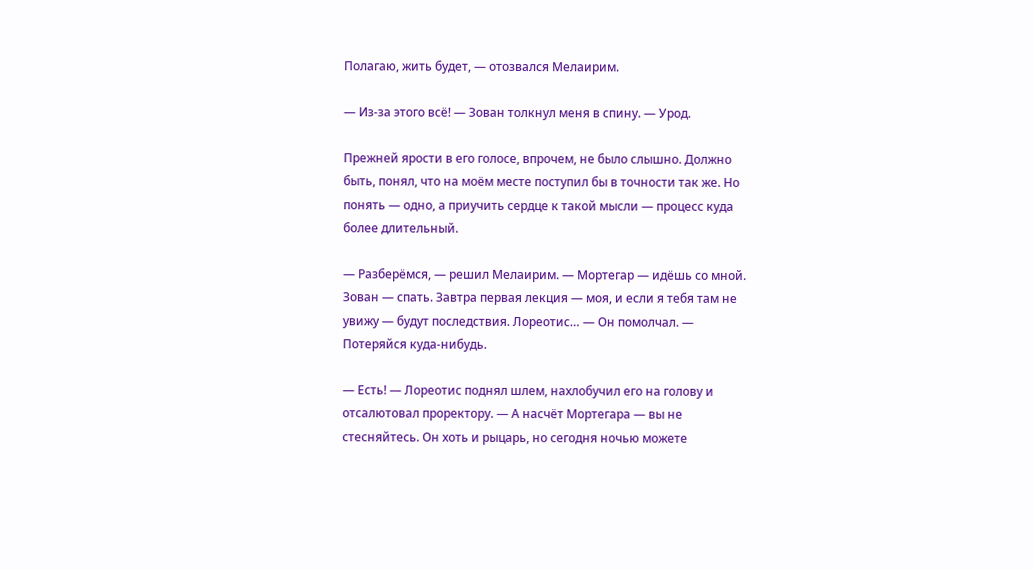Полагаю, жить будет, — отозвался Мелаирим.

— Из-за этого всё! — Зован толкнул меня в спину. — Урод.

Прежней ярости в его голосе, впрочем, не было слышно. Должно быть, понял, что на моём месте поступил бы в точности так же. Но понять — одно, а приучить сердце к такой мысли — процесс куда более длительный.

— Разберёмся, — решил Мелаирим. — Мортегар — идёшь со мной. Зован — спать. Завтра первая лекция — моя, и если я тебя там не увижу — будут последствия. Лореотис… — Он помолчал. — Потеряйся куда-нибудь.

— Есть! — Лореотис поднял шлем, нахлобучил его на голову и отсалютовал проректору. — А насчёт Мортегара — вы не стесняйтесь. Он хоть и рыцарь, но сегодня ночью можете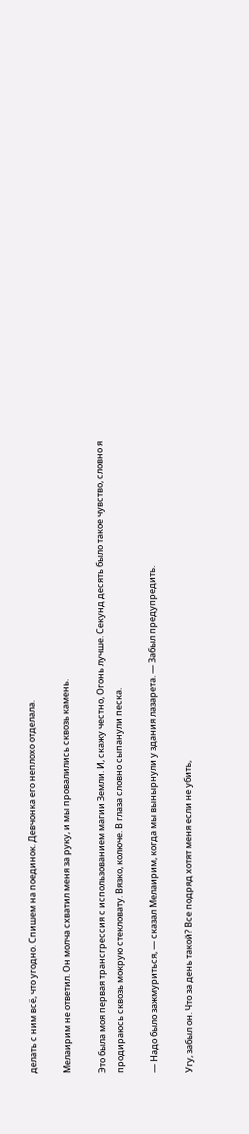делать с ним всё, что угодно. Спишем на поединок. Девчонка его неплохо отделала.

Мелаирим не ответил. Он молча схватил меня за руку, и мы провалились сквозь камень.

Это была моя первая трансгрессия с использованием магии Земли. И, скажу честно, Огонь лучше. Секунд десять было такое чувство, словно я продираюсь сквозь мокрую стекловату. Вязко, колюче. В глаза словно сыпанули песка.

— Надо было зажмуриться, — сказал Мелаирим, когда мы вынырнули у здания лазарета. — Забыл предупредить.

Угу, забыл он. Что за день такой? Все подряд хотят меня если не убить,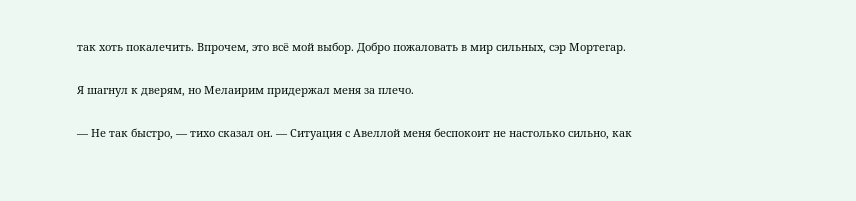так хоть покалечить. Впрочем, это всё мой выбор. Добро пожаловать в мир сильных, сэр Мортегар.

Я шагнул к дверям, но Мелаирим придержал меня за плечо.

— Не так быстро, — тихо сказал он. — Ситуация с Авеллой меня беспокоит не настолько сильно, как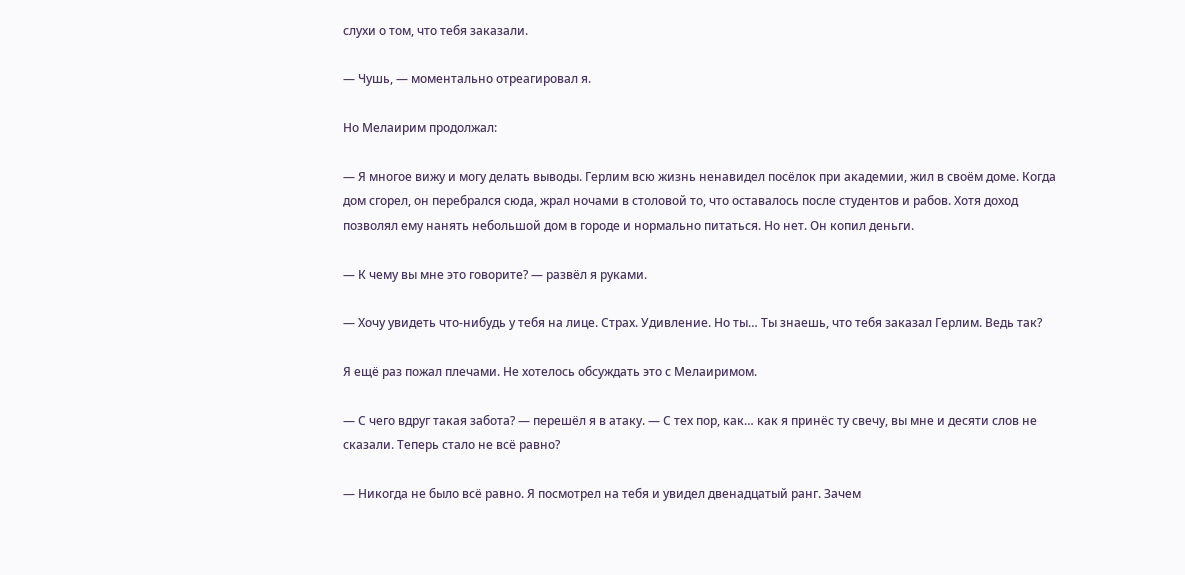слухи о том, что тебя заказали.

— Чушь, — моментально отреагировал я.

Но Мелаирим продолжал:

— Я многое вижу и могу делать выводы. Герлим всю жизнь ненавидел посёлок при академии, жил в своём доме. Когда дом сгорел, он перебрался сюда, жрал ночами в столовой то, что оставалось после студентов и рабов. Хотя доход позволял ему нанять небольшой дом в городе и нормально питаться. Но нет. Он копил деньги.

— К чему вы мне это говорите? — развёл я руками.

— Хочу увидеть что-нибудь у тебя на лице. Страх. Удивление. Но ты… Ты знаешь, что тебя заказал Герлим. Ведь так?

Я ещё раз пожал плечами. Не хотелось обсуждать это с Мелаиримом.

— С чего вдруг такая забота? — перешёл я в атаку. — С тех пор, как… как я принёс ту свечу, вы мне и десяти слов не сказали. Теперь стало не всё равно?

— Никогда не было всё равно. Я посмотрел на тебя и увидел двенадцатый ранг. Зачем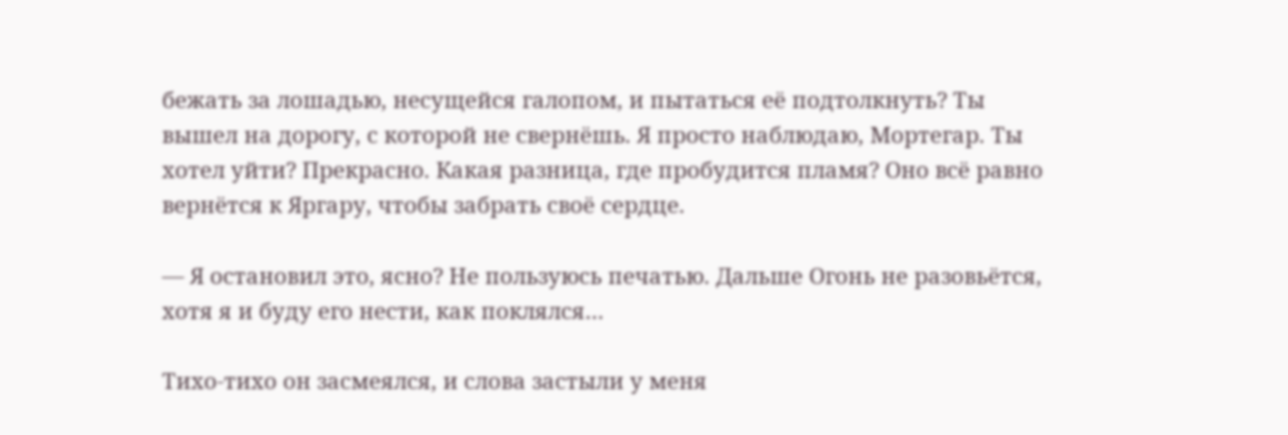бежать за лошадью, несущейся галопом, и пытаться её подтолкнуть? Ты вышел на дорогу, с которой не свернёшь. Я просто наблюдаю, Мортегар. Ты хотел уйти? Прекрасно. Какая разница, где пробудится пламя? Оно всё равно вернётся к Яргару, чтобы забрать своё сердце.

— Я остановил это, ясно? Не пользуюсь печатью. Дальше Огонь не разовьётся, хотя я и буду его нести, как поклялся…

Тихо-тихо он засмеялся, и слова застыли у меня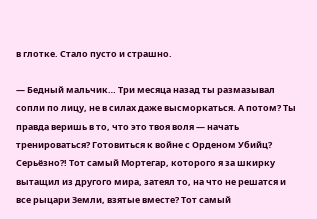в глотке. Стало пусто и страшно.

— Бедный мальчик… Три месяца назад ты размазывал сопли по лицу, не в силах даже высморкаться. А потом? Ты правда веришь в то, что это твоя воля — начать тренироваться? Готовиться к войне с Орденом Убийц? Серьёзно?! Тот самый Мортегар, которого я за шкирку вытащил из другого мира, затеял то, на что не решатся и все рыцари Земли, взятые вместе? Тот самый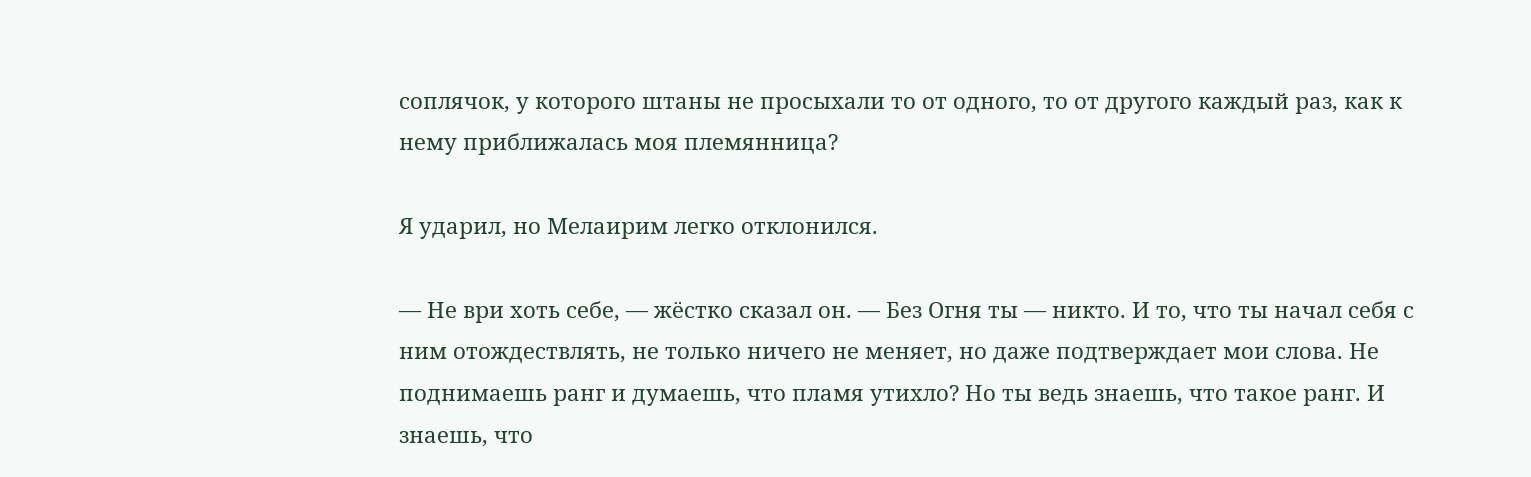соплячок, у которого штаны не просыхали то от одного, то от другого каждый раз, как к нему приближалась моя племянница?

Я ударил, но Мелаирим легко отклонился.

— Не ври хоть себе, — жёстко сказал он. — Без Огня ты — никто. И то, что ты начал себя с ним отождествлять, не только ничего не меняет, но даже подтверждает мои слова. Не поднимаешь ранг и думаешь, что пламя утихло? Но ты ведь знаешь, что такое ранг. И знаешь, что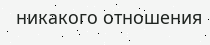никакого отношения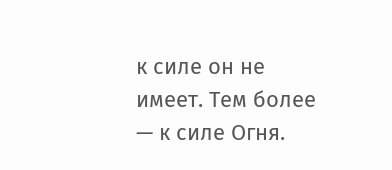к силе он не имеет. Тем более — к силе Огня.